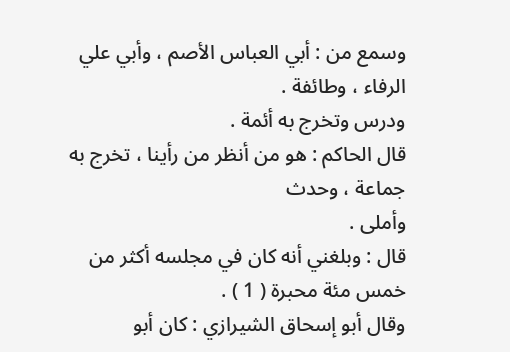وسمع من : أبي العباس الأصم ، وأبي علي الرفاء ، وطائفة .
ودرس وتخرج به أئمة .
قال الحاكم : هو من أنظر من رأينا ، تخرج به جماعة ، وحدث
وأملى .
قال : وبلغني أنه كان في مجلسه أكثر من خمس مئة محبرة ( 1 ) .
وقال أبو إسحاق الشيرازي : كان أبو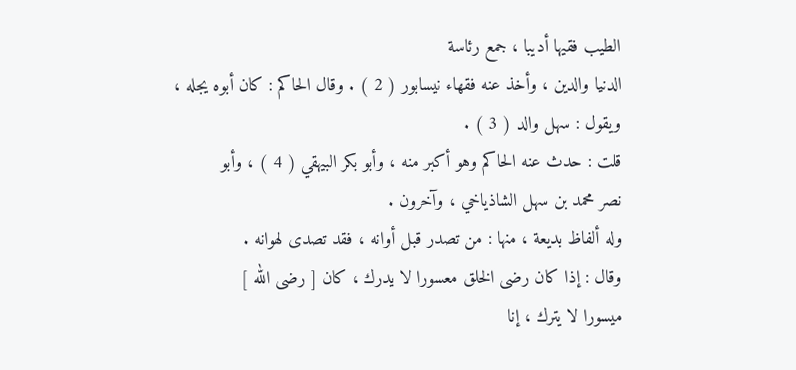الطيب فقيها أديبا ، جمع رئاسة
الدنيا والدين ، وأخذ عنه فقهاء نيسابور ( 2 ) . وقال الحاكم : كان أبوه يجله ،
ويقول : سهل والد ( 3 ) .
قلت : حدث عنه الحاكم وهو أكبر منه ، وأبو بكر البيهقي ( 4 ) ، وأبو
نصر محمد بن سهل الشاذياخي ، وآخرون .
وله ألفاظ بديعة ، منها : من تصدر قبل أوانه ، فقد تصدى لهوانه .
وقال : إذا كان رضى الخلق معسورا لا يدرك ، كان [ رضى الله ]
ميسورا لا يترك ، إنا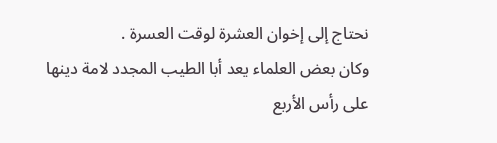نحتاج إلى إخوان العشرة لوقت العسرة .
وكان بعض العلماء يعد أبا الطيب المجدد لامة دينها على رأس الأربع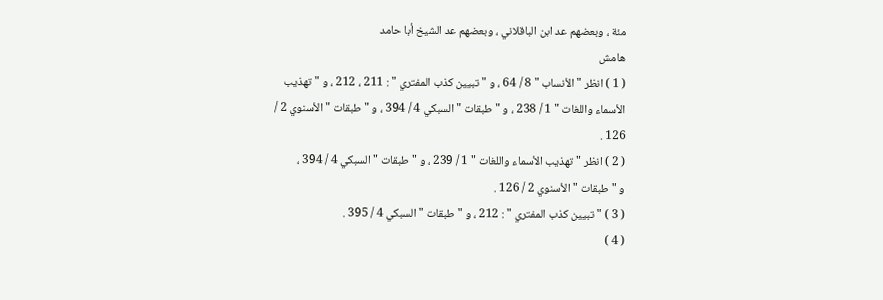مئة ، وبعضهم عد ابن الباقلاني ، وبعضهم عد الشيخ أبا حامد
هامش
( 1 ) انظر " الأنساب " 8 / 64 ، و " تبيين كذب المفتري " : 211 ، 212 ، و " تهذيب
الأسماء واللغات " 1 / 238 ، و " طبقات " السبكي 4 / 394 ، و " طبقات " الأسنوي 2 /
126 .
( 2 ) انظر " تهذيب الأسماء واللغات " 1 / 239 ، و " طبقات " السبكي 4 / 394 ،
و " طبقات " الأسنوي 2 / 126 .
( 3 ) " تبيين كذب المفتري " : 212 ، و " طبقات " السبكي 4 / 395 .
( 4 )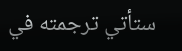ستأتي ترجمته في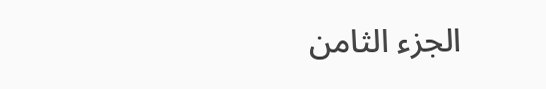الجزء الثامن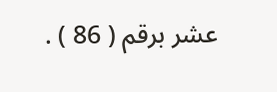عشر برقم ( 86 ) .